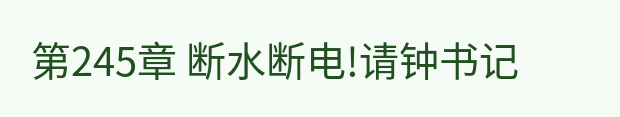第245章 断水断电!请钟书记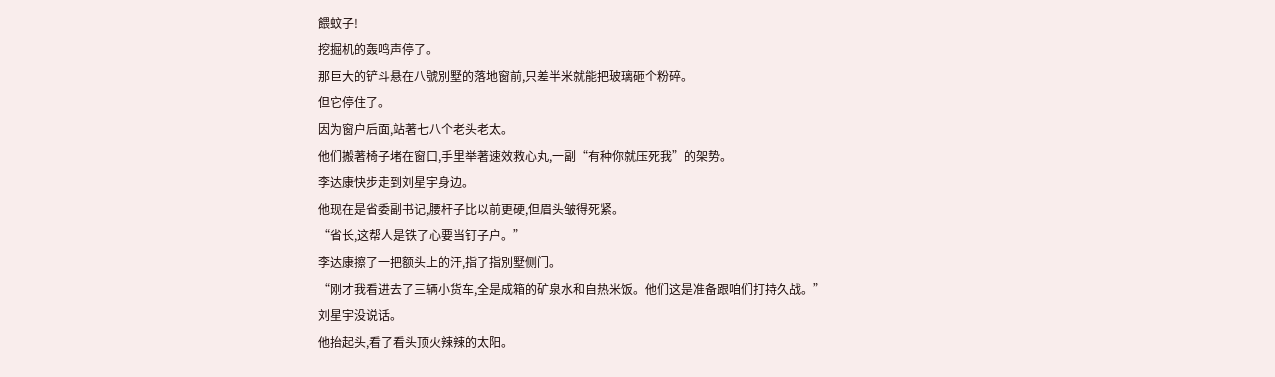餵蚊子!
挖掘机的轰鸣声停了。
那巨大的铲斗悬在八號別墅的落地窗前,只差半米就能把玻璃砸个粉碎。
但它停住了。
因为窗户后面,站著七八个老头老太。
他们搬著椅子堵在窗口,手里举著速效救心丸,一副“有种你就压死我”的架势。
李达康快步走到刘星宇身边。
他现在是省委副书记,腰杆子比以前更硬,但眉头皱得死紧。
“省长,这帮人是铁了心要当钉子户。”
李达康擦了一把额头上的汗,指了指別墅侧门。
“刚才我看进去了三辆小货车,全是成箱的矿泉水和自热米饭。他们这是准备跟咱们打持久战。”
刘星宇没说话。
他抬起头,看了看头顶火辣辣的太阳。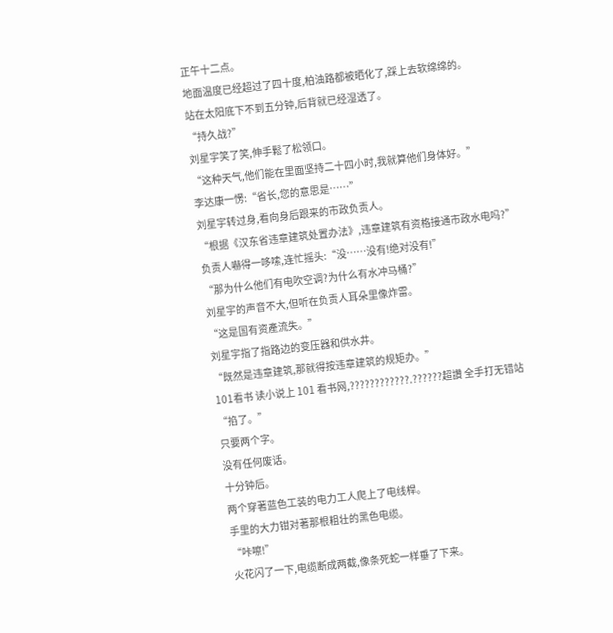正午十二点。
地面温度已经超过了四十度,柏油路都被晒化了,踩上去软绵绵的。
站在太阳底下不到五分钟,后背就已经湿透了。
“持久战?”
刘星宇笑了笑,伸手鬆了松领口。
“这种天气,他们能在里面坚持二十四小时,我就算他们身体好。”
李达康一愣:“省长,您的意思是……”
刘星宇转过身,看向身后跟来的市政负责人。
“根据《汉东省违章建筑处置办法》,违章建筑有资格接通市政水电吗?”
负责人嚇得一哆嗦,连忙摇头:“没……没有!绝对没有!”
“那为什么他们有电吹空调?为什么有水冲马桶?”
刘星宇的声音不大,但听在负责人耳朵里像炸雷。
“这是国有资產流失。”
刘星宇指了指路边的变压器和供水井。
“既然是违章建筑,那就得按违章建筑的规矩办。”
101看书 读小说上 101 看书网,????????????.??????超讚 全手打无错站
“掐了。”
只要两个字。
没有任何废话。
十分钟后。
两个穿著蓝色工装的电力工人爬上了电线桿。
手里的大力钳对著那根粗壮的黑色电缆。
“咔嚓!”
火花闪了一下,电缆断成两截,像条死蛇一样垂了下来。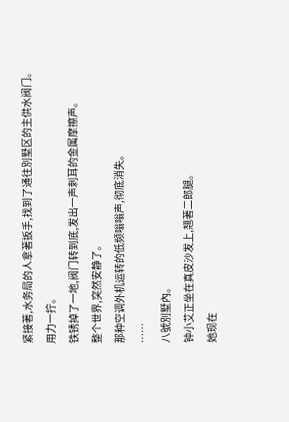紧接著,水务局的人拿著扳手,找到了通往別墅区的主供水阀门。
用力一拧。
铁锈掉了一地,阀门转到底,发出一声刺耳的金属摩擦声。
整个世界,突然安静了。
那种空调外机运转的低频嗡嗡声,彻底消失。
……
八號別墅內。
钟小艾正坐在真皮沙发上,翘著二郎腿。
她现在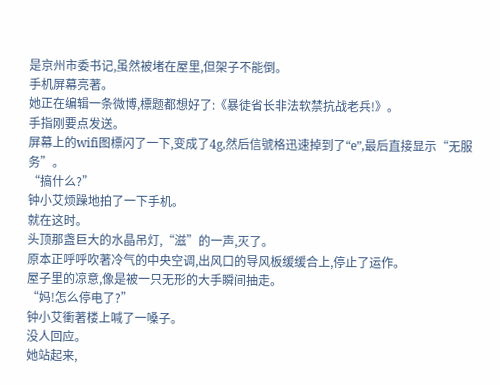是京州市委书记,虽然被堵在屋里,但架子不能倒。
手机屏幕亮著。
她正在编辑一条微博,標题都想好了:《暴徒省长非法软禁抗战老兵!》。
手指刚要点发送。
屏幕上的wifi图標闪了一下,变成了4g,然后信號格迅速掉到了“e”,最后直接显示“无服务”。
“搞什么?”
钟小艾烦躁地拍了一下手机。
就在这时。
头顶那盏巨大的水晶吊灯,“滋”的一声,灭了。
原本正呼呼吹著冷气的中央空调,出风口的导风板缓缓合上,停止了运作。
屋子里的凉意,像是被一只无形的大手瞬间抽走。
“妈!怎么停电了?”
钟小艾衝著楼上喊了一嗓子。
没人回应。
她站起来,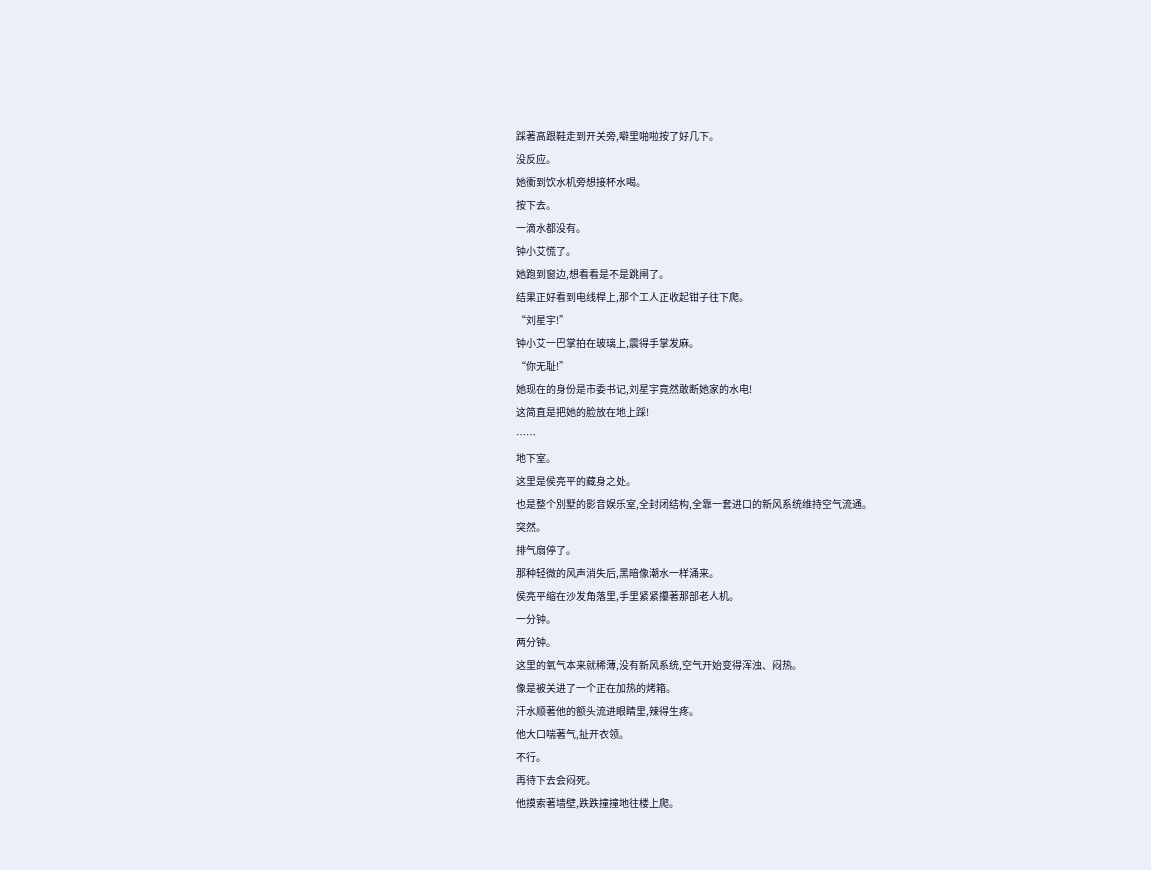踩著高跟鞋走到开关旁,噼里啪啦按了好几下。
没反应。
她衝到饮水机旁想接杯水喝。
按下去。
一滴水都没有。
钟小艾慌了。
她跑到窗边,想看看是不是跳闸了。
结果正好看到电线桿上,那个工人正收起钳子往下爬。
“刘星宇!”
钟小艾一巴掌拍在玻璃上,震得手掌发麻。
“你无耻!”
她现在的身份是市委书记,刘星宇竟然敢断她家的水电!
这简直是把她的脸放在地上踩!
……
地下室。
这里是侯亮平的藏身之处。
也是整个別墅的影音娱乐室,全封闭结构,全靠一套进口的新风系统维持空气流通。
突然。
排气扇停了。
那种轻微的风声消失后,黑暗像潮水一样涌来。
侯亮平缩在沙发角落里,手里紧紧攥著那部老人机。
一分钟。
两分钟。
这里的氧气本来就稀薄,没有新风系统,空气开始变得浑浊、闷热。
像是被关进了一个正在加热的烤箱。
汗水顺著他的额头流进眼睛里,辣得生疼。
他大口喘著气,扯开衣领。
不行。
再待下去会闷死。
他摸索著墙壁,跌跌撞撞地往楼上爬。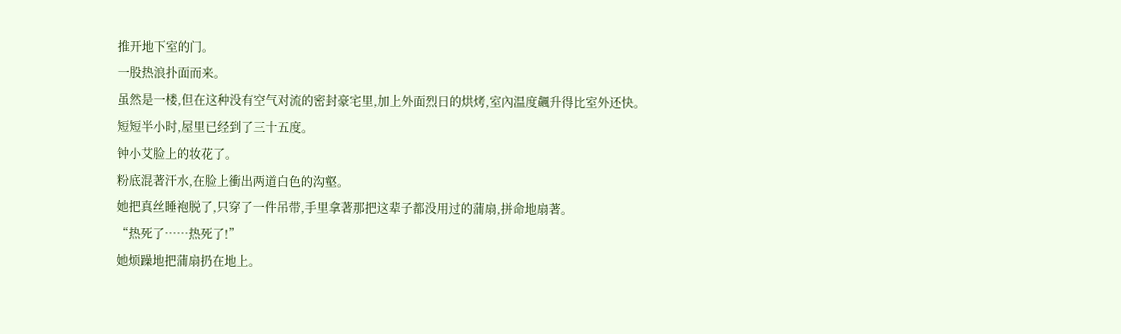推开地下室的门。
一股热浪扑面而来。
虽然是一楼,但在这种没有空气对流的密封豪宅里,加上外面烈日的烘烤,室內温度飆升得比室外还快。
短短半小时,屋里已经到了三十五度。
钟小艾脸上的妆花了。
粉底混著汗水,在脸上衝出两道白色的沟壑。
她把真丝睡袍脱了,只穿了一件吊带,手里拿著那把这辈子都没用过的蒲扇,拼命地扇著。
“热死了……热死了!”
她烦躁地把蒲扇扔在地上。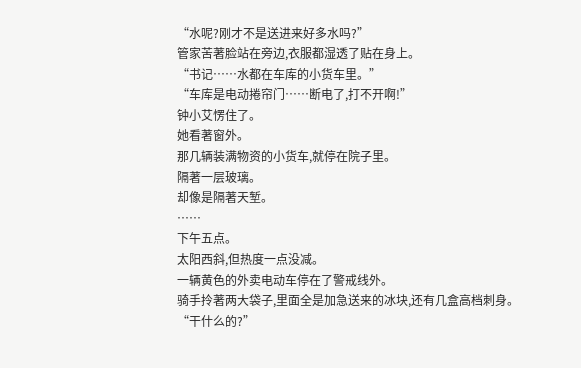“水呢?刚才不是送进来好多水吗?”
管家苦著脸站在旁边,衣服都湿透了贴在身上。
“书记……水都在车库的小货车里。”
“车库是电动捲帘门……断电了,打不开啊!”
钟小艾愣住了。
她看著窗外。
那几辆装满物资的小货车,就停在院子里。
隔著一层玻璃。
却像是隔著天堑。
……
下午五点。
太阳西斜,但热度一点没减。
一辆黄色的外卖电动车停在了警戒线外。
骑手拎著两大袋子,里面全是加急送来的冰块,还有几盒高档刺身。
“干什么的?”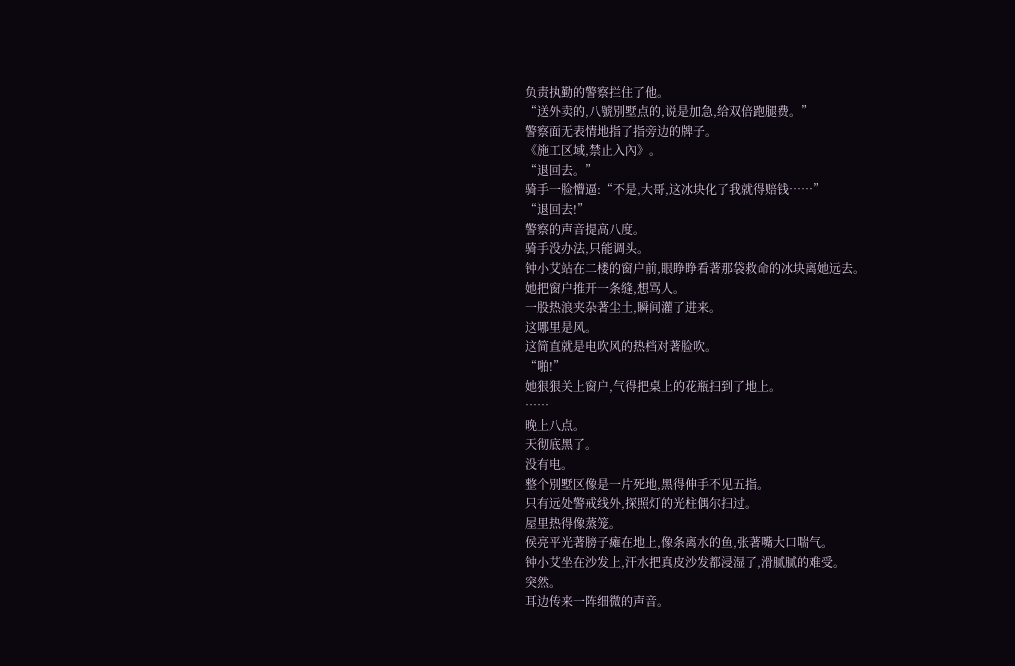负责执勤的警察拦住了他。
“送外卖的,八號別墅点的,说是加急,给双倍跑腿费。”
警察面无表情地指了指旁边的牌子。
《施工区域,禁止入內》。
“退回去。”
骑手一脸懵逼:“不是,大哥,这冰块化了我就得赔钱……”
“退回去!”
警察的声音提高八度。
骑手没办法,只能调头。
钟小艾站在二楼的窗户前,眼睁睁看著那袋救命的冰块离她远去。
她把窗户推开一条缝,想骂人。
一股热浪夹杂著尘土,瞬间灌了进来。
这哪里是风。
这简直就是电吹风的热档对著脸吹。
“啪!”
她狠狠关上窗户,气得把桌上的花瓶扫到了地上。
……
晚上八点。
天彻底黑了。
没有电。
整个別墅区像是一片死地,黑得伸手不见五指。
只有远处警戒线外,探照灯的光柱偶尔扫过。
屋里热得像蒸笼。
侯亮平光著膀子瘫在地上,像条离水的鱼,张著嘴大口喘气。
钟小艾坐在沙发上,汗水把真皮沙发都浸湿了,滑腻腻的难受。
突然。
耳边传来一阵细微的声音。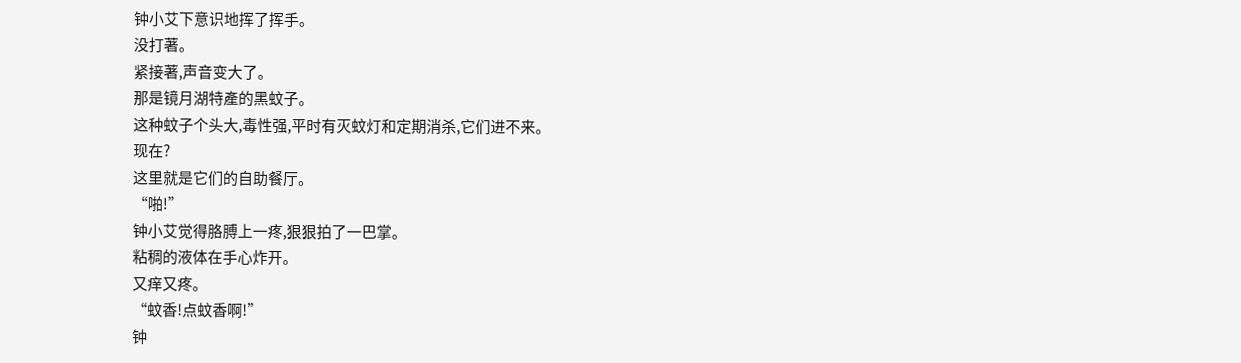钟小艾下意识地挥了挥手。
没打著。
紧接著,声音变大了。
那是镜月湖特產的黑蚊子。
这种蚊子个头大,毒性强,平时有灭蚊灯和定期消杀,它们进不来。
现在?
这里就是它们的自助餐厅。
“啪!”
钟小艾觉得胳膊上一疼,狠狠拍了一巴掌。
粘稠的液体在手心炸开。
又痒又疼。
“蚊香!点蚊香啊!”
钟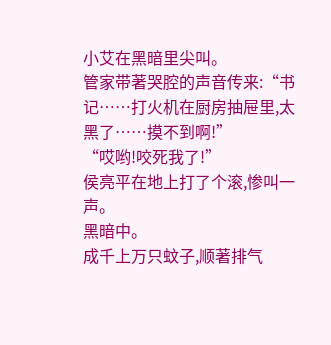小艾在黑暗里尖叫。
管家带著哭腔的声音传来:“书记……打火机在厨房抽屉里,太黑了……摸不到啊!”
“哎哟!咬死我了!”
侯亮平在地上打了个滚,惨叫一声。
黑暗中。
成千上万只蚊子,顺著排气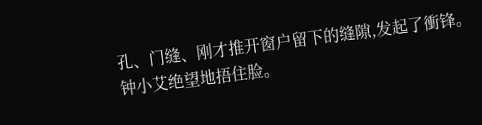孔、门缝、刚才推开窗户留下的缝隙,发起了衝锋。
钟小艾绝望地捂住脸。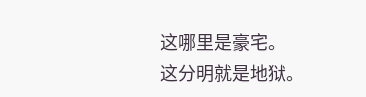这哪里是豪宅。
这分明就是地狱。